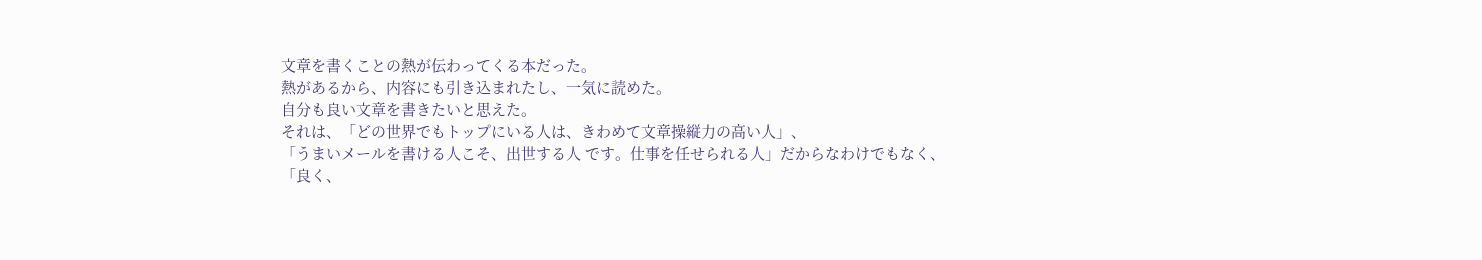文章を書くことの熱が伝わってくる本だった。
熱があるから、内容にも引き込まれたし、一気に読めた。
自分も良い文章を書きたいと思えた。
それは、「どの世界でもトップにいる人は、きわめて文章操縦力の高い人」、
「うまいメールを書ける人こそ、出世する人 です。仕事を任せられる人」だからなわけでもなく、
「良く、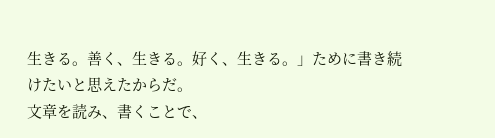生きる。善く、生きる。好く、生きる。」ために書き続けたいと思えたからだ。
文章を読み、書くことで、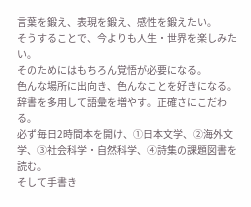言葉を鍛え、表現を鍛え、感性を鍛えたい。
そうすることで、今よりも人生・世界を楽しみたい。
そのためにはもちろん覚悟が必要になる。
色んな場所に出向き、色んなことを好きになる。
辞書を多用して語彙を増やす。正確さにこだわる。
必ず毎日2時間本を開け、①日本文学、②海外文学、③社会科学・自然科学、④詩集の課題図書を読む。
そして手書き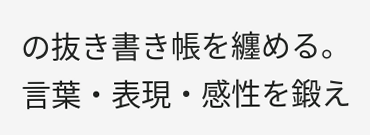の抜き書き帳を纏める。
言葉・表現・感性を鍛え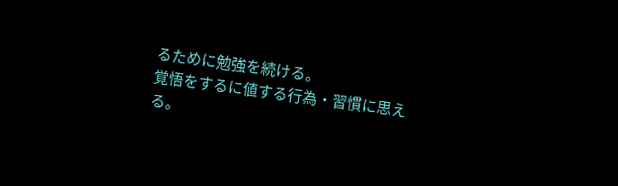るために勉強を続ける。
覚悟をするに値する行為・習慣に思える。